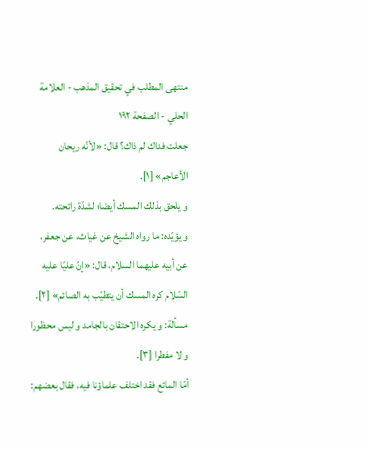منتهى المطلب في تحقيق المذهب - العلامة الحلي - الصفحة ١٩٢
جعلت فداك لم ذاك؟ قال: «لأنّه ريحان الأعاجم» [١].
و يلحق بذلك المسك أيضا؛ لشدّة رائحته.
و يؤيّده: ما رواه الشيخ عن غياث، عن جعفر، عن أبيه عليهما السلام، قال: «إنّ عليّا عليه السّلام كره المسك أن يتطيّب به الصائم» [٢].
مسألة: و يكره الاحتقان بالجامد و ليس محظورا و لا مفطرا [٣].
أمّا المائع فقد اختلف علماؤنا فيه، فقال بعضهم: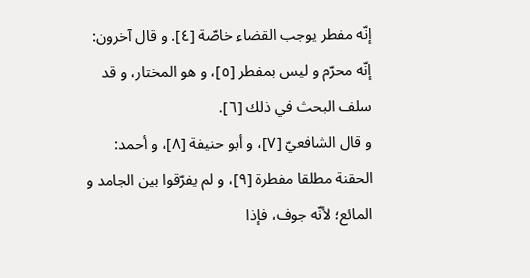إنّه مفطر يوجب القضاء خاصّة [٤]. و قال آخرون: إنّه محرّم و ليس بمفطر [٥]، و هو المختار، و قد سلف البحث في ذلك [٦].
و قال الشافعيّ [٧]، و أبو حنيفة [٨]، و أحمد: الحقنة مطلقا مفطرة [٩]، و لم يفرّقوا بين الجامد و المائع؛ لأنّه جوف، فإذا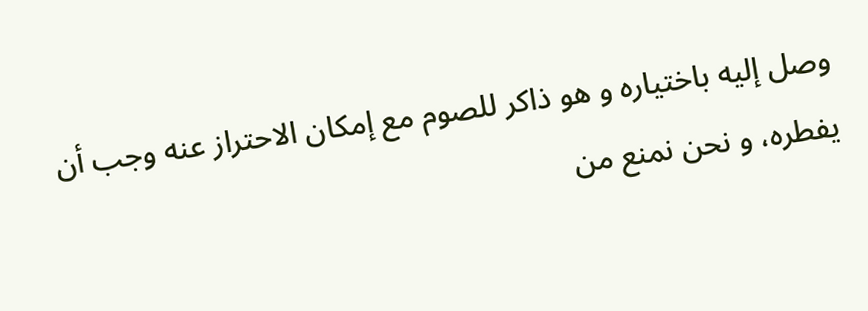وصل إليه باختياره و هو ذاكر للصوم مع إمكان الاحتراز عنه وجب أن يفطره، و نحن نمنع من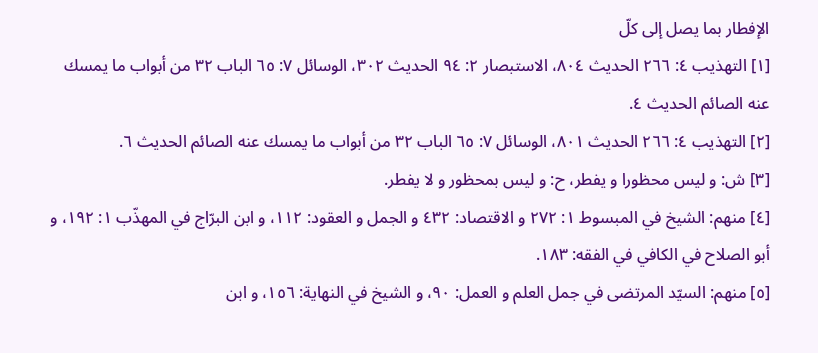الإفطار بما يصل إلى كلّ
[١] التهذيب ٤: ٢٦٦ الحديث ٨٠٤، الاستبصار ٢: ٩٤ الحديث ٣٠٢، الوسائل ٧: ٦٥ الباب ٣٢ من أبواب ما يمسك عنه الصائم الحديث ٤.
[٢] التهذيب ٤: ٢٦٦ الحديث ٨٠١، الوسائل ٧: ٦٥ الباب ٣٢ من أبواب ما يمسك عنه الصائم الحديث ٦.
[٣] ش: و ليس محظورا و يفطر، ح: و ليس بمحظور و لا يفطر.
[٤] منهم: الشيخ في المبسوط ١: ٢٧٢ و الاقتصاد: ٤٣٢ و الجمل و العقود: ١١٢، و ابن البرّاج في المهذّب ١: ١٩٢، و أبو الصلاح في الكافي في الفقه: ١٨٣.
[٥] منهم: السيّد المرتضى في جمل العلم و العمل: ٩٠، و الشيخ في النهاية: ١٥٦، و ابن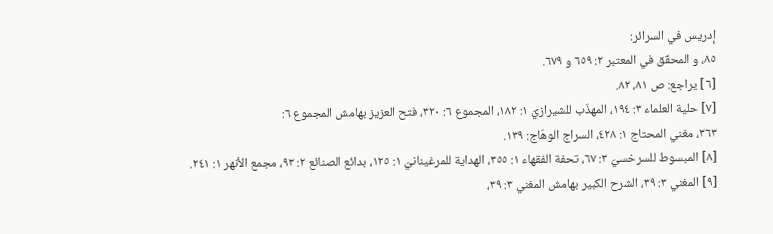إدريس في السرائر:
٨٥، و المحقّق في المعتبر ٢: ٦٥٩ و ٦٧٩.
[٦] يراجع: ص ٨١، ٨٢.
[٧] حلية العلماء ٣: ١٩٤، المهذّب للشيرازيّ ١: ١٨٢، المجموع ٦: ٣٢٠، فتح العزيز بهامش المجموع ٦:
٣٦٣، مغني المحتاج ١: ٤٢٨، السراج الوهّاج: ١٣٩.
[٨] المبسوط للسرخسيّ ٣: ٦٧، تحفة الفقهاء ١: ٣٥٥، الهداية للمرغينانيّ ١: ١٢٥، بدائع الصنائع ٢: ٩٣، مجمع الأنهر ١: ٢٤١.
[٩] المغني ٣: ٣٩، الشرح الكبير بهامش المغني ٣: ٣٩،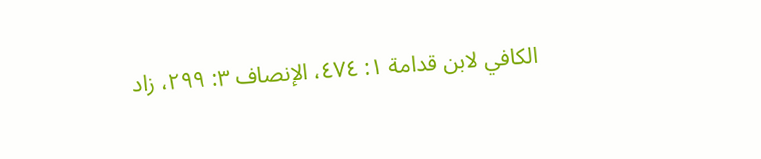الكافي لابن قدامة ١: ٤٧٤، الإنصاف ٣: ٢٩٩، زاد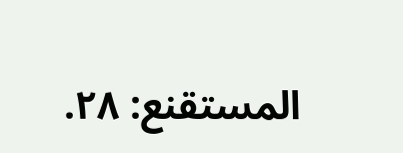المستقنع: ٢٨.